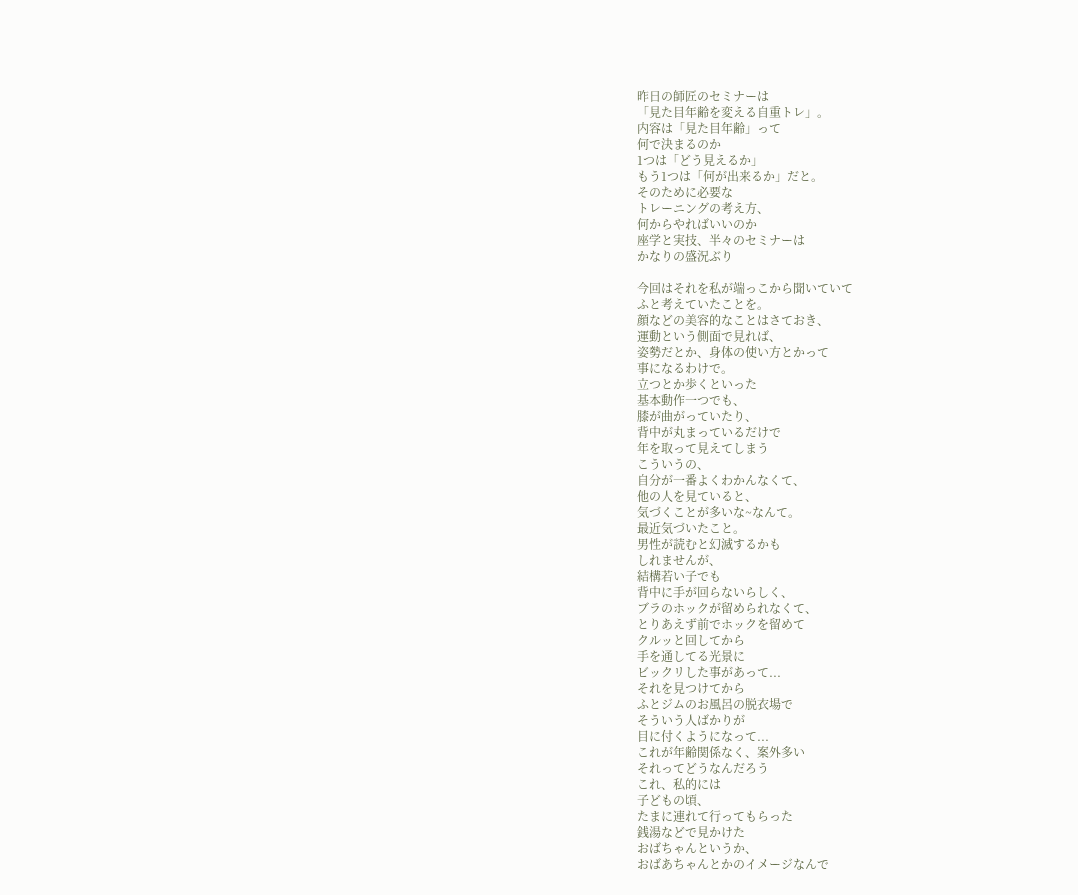昨日の師匠のセミナーは
「見た目年齢を変える自重トレ」。
内容は「見た目年齢」って
何で決まるのか
1つは「どう見えるか」
もう1つは「何が出来るか」だと。
そのために必要な
トレーニングの考え方、
何からやればいいのか
座学と実技、半々のセミナーは
かなりの盛況ぶり

今回はそれを私が端っこから聞いていて
ふと考えていたことを。
顔などの美容的なことはさておき、
運動という側面で見れば、
姿勢だとか、身体の使い方とかって
事になるわけで。
立つとか歩くといった
基本動作一つでも、
膝が曲がっていたり、
背中が丸まっているだけで
年を取って見えてしまう
こういうの、
自分が一番よくわかんなくて、
他の人を見ていると、
気づくことが多いな~なんて。
最近気づいたこと。
男性が読むと幻滅するかも
しれませんが、
結構若い子でも
背中に手が回らないらしく、
ブラのホックが留められなくて、
とりあえず前でホックを留めて
クルッと回してから
手を通してる光景に
ビックリした事があって...
それを見つけてから
ふとジムのお風呂の脱衣場で
そういう人ばかりが
目に付くようになって...
これが年齢関係なく、案外多い
それってどうなんだろう
これ、私的には
子どもの頃、
たまに連れて行ってもらった
銭湯などで見かけた
おばちゃんというか、
おばあちゃんとかのイメージなんで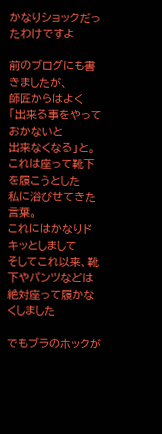かなりショックだったわけですよ

前のブログにも書きましたが、
師匠からはよく
「出来る事をやっておかないと
出来なくなる」と。
これは座って靴下を履こうとした
私に浴びせてきた言葉。
これにはかなりドキッとしまして
そしてこれ以来、靴下やパンツなどは
絶対座って履かなくしました

でもブラのホックが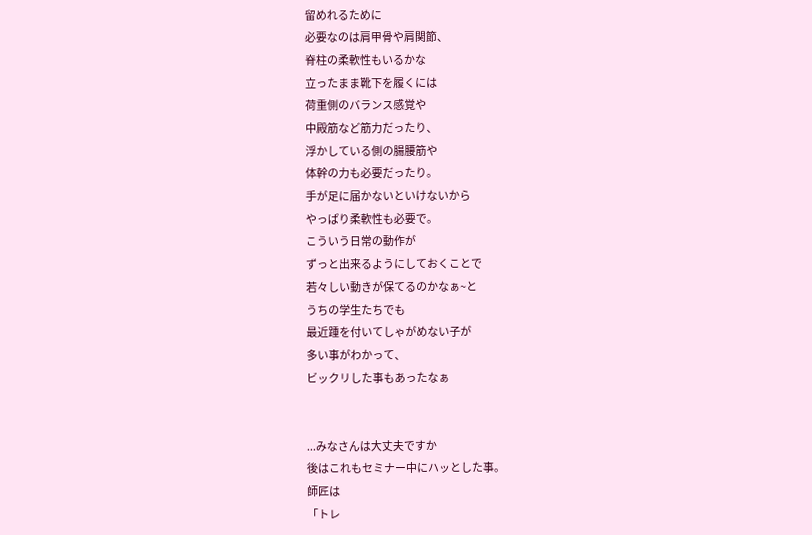留めれるために
必要なのは肩甲骨や肩関節、
脊柱の柔軟性もいるかな
立ったまま靴下を履くには
荷重側のバランス感覚や
中殿筋など筋力だったり、
浮かしている側の腸腰筋や
体幹の力も必要だったり。
手が足に届かないといけないから
やっぱり柔軟性も必要で。
こういう日常の動作が
ずっと出来るようにしておくことで
若々しい動きが保てるのかなぁ~と
うちの学生たちでも
最近踵を付いてしゃがめない子が
多い事がわかって、
ビックリした事もあったなぁ


...みなさんは大丈夫ですか
後はこれもセミナー中にハッとした事。
師匠は
「トレ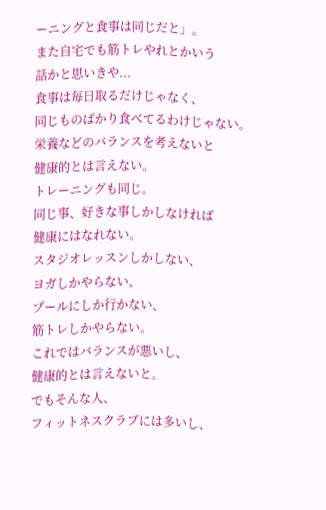ーニングと食事は同じだと」。
また自宅でも筋トレやれとかいう
話かと思いきや...
食事は毎日取るだけじゃなく、
同じものばかり食べてるわけじゃない。
栄養などのバランスを考えないと
健康的とは言えない。
トレーニングも同じ。
同じ事、好きな事しかしなければ
健康にはなれない。
スタジオレッスンしかしない、
ヨガしかやらない、
プールにしか行かない、
筋トレしかやらない。
これではバランスが悪いし、
健康的とは言えないと。
でもそんな人、
フィットネスクラブには多いし、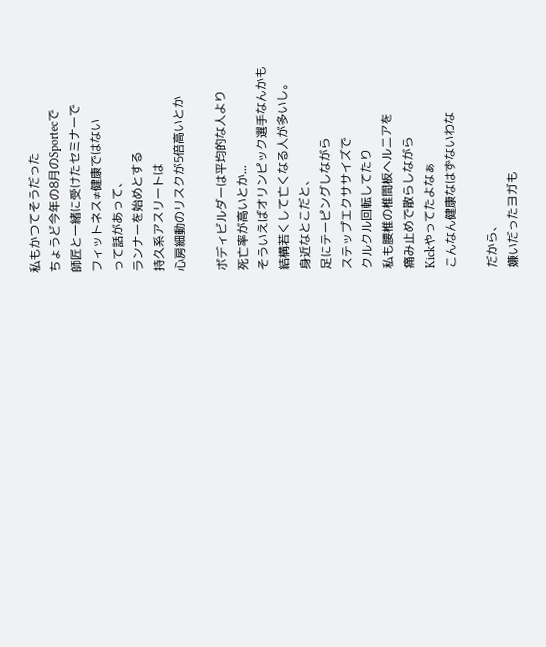私もかつてそうだった
ちょうど今年の8月のSportecで
師匠と一緒に受けたセミナーで
フィットネス≠健康ではない
って話があって、
ランナーを始めとする
持久系アスリートは
心房細動のリスクが5倍高いとか

ボディビルダーは平均的な人より
死亡率が高いとか...
そういえばオリンピック選手なんかも
結構若くして亡くなる人が多いし。
身近なとこだと、
足にテーピングしながら
ステップエクササイズで
クルクル回転してたり
私も腰椎の椎間板ヘルニアを
痛み止めで散らしながら
Kickやってたよなぁ
こんなん健康なはずないわな

だから、
嫌いだったヨガも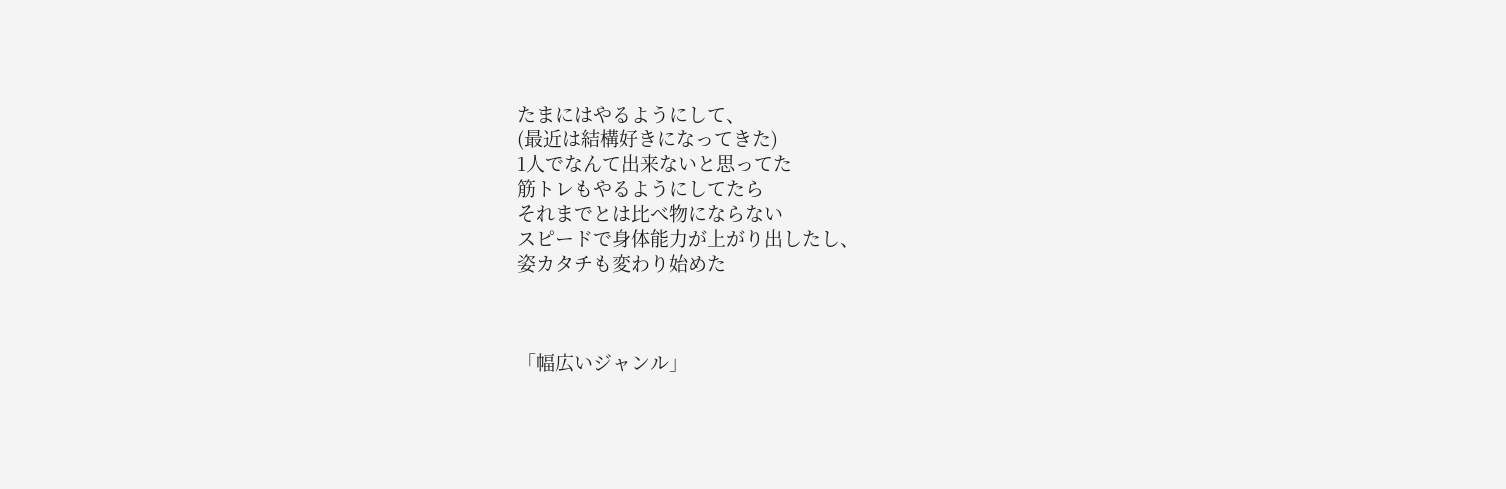たまにはやるようにして、
(最近は結構好きになってきた)
1人でなんて出来ないと思ってた
筋トレもやるようにしてたら
それまでとは比べ物にならない
スピードで身体能力が上がり出したし、
姿カタチも変わり始めた



「幅広いジャンル」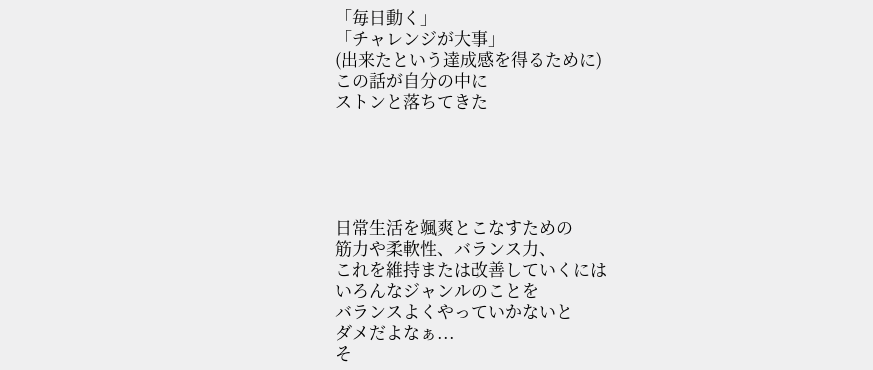「毎日動く」
「チャレンジが大事」
(出来たという達成感を得るために)
この話が自分の中に
ストンと落ちてきた





日常生活を颯爽とこなすための
筋力や柔軟性、バランス力、
これを維持または改善していくには
いろんなジャンルのことを
バランスよくやっていかないと
ダメだよなぁ...
そ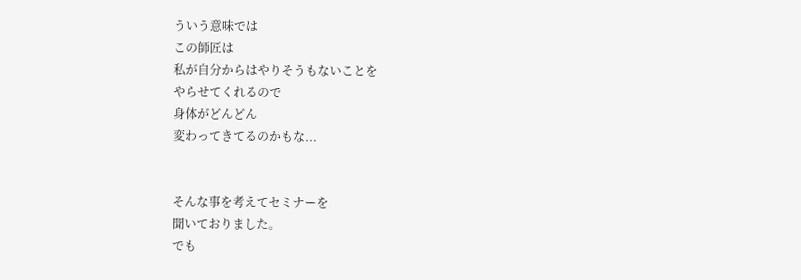ういう意味では
この師匠は
私が自分からはやりそうもないことを
やらせてくれるので
身体がどんどん
変わってきてるのかもな...


そんな事を考えてセミナーを
聞いておりました。
でも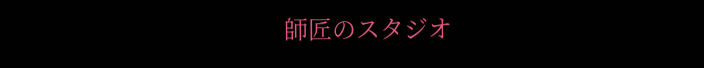師匠のスタジオ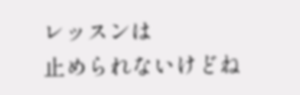レッスンは
止められないけどね